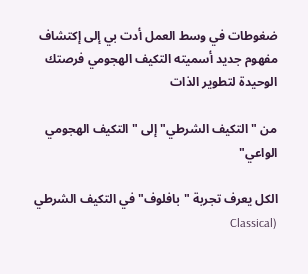ضغوطات في وسط العمل أدت بي إلى إكتشاف مفهوم جديد أسميته التكيف الهجومي فرصتك الوحيدة لتطوير الذات

من "التكيف الشرطي" إلى "التكيف الهجومي الواعي"

الكل يعرف تجربة "بافلوف" في التكيف الشرطي (Classical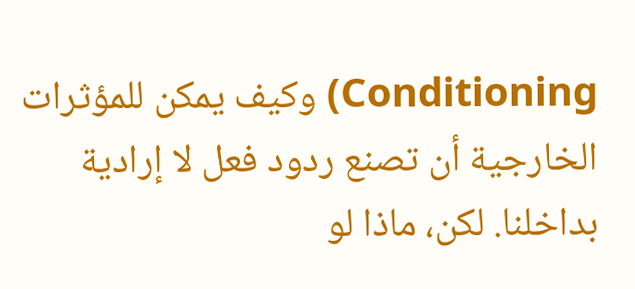Conditioning) وكيف يمكن للمؤثرات الخارجية أن تصنع ردود فعل لا إرادية بداخلنا. لكن، ماذا لو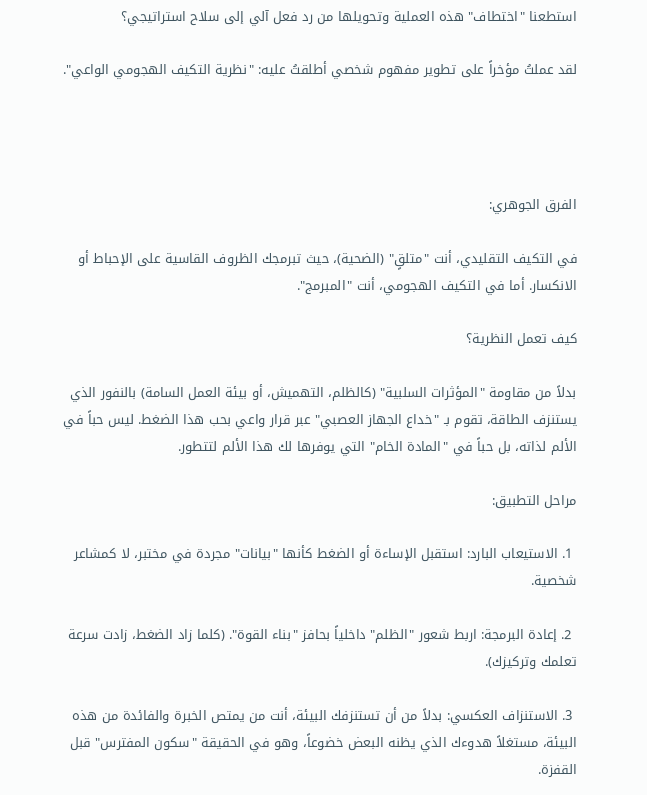استطعنا "اختطاف" هذه العملية وتحويلها من رد فعل آلي إلى سلاح استراتيجي؟

لقد عملتُ مؤخراً على تطوير مفهوم شخصي أطلقتُ عليه: "نظرية التكيف الهجومي الواعي".




الفرق الجوهري:

في التكيف التقليدي، أنت "متلقٍ" (الضحية)، حيث تبرمجك الظروف القاسية على الإحباط أو الانكسار. أما في التكيف الهجومي، أنت "المبرمج".

كيف تعمل النظرية؟

بدلاً من مقاومة "المؤثرات السلبية" (كالظلم، التهميش، أو بيئة العمل السامة) بالنفور الذي يستنزف الطاقة، تقوم بـ "خداع الجهاز العصبي" عبر قرار واعي بحب هذا الضغط. ليس حباً في الألم لذاته، بل حباً في "المادة الخام" التي يوفرها لك هذا الألم لتتطور.

مراحل التطبيق:

 1. الاستيعاب البارد: استقبل الإساءة أو الضغط كأنها "بيانات" مجردة في مختبر، لا كمشاعر شخصية.

 2. إعادة البرمجة: اربط شعور "الظلم" داخلياً بحافز "بناء القوة". (كلما زاد الضغط، زادت سرعة تعلمك وتركيزك).

 3. الاستنزاف العكسي: بدلاً من أن تستنزفك البيئة، أنت من يمتص الخبرة والفائدة من هذه البيئة، مستغلاً هدوءك الذي يظنه البعض خضوعاً، وهو في الحقيقة "سكون المفترس" قبل القفزة.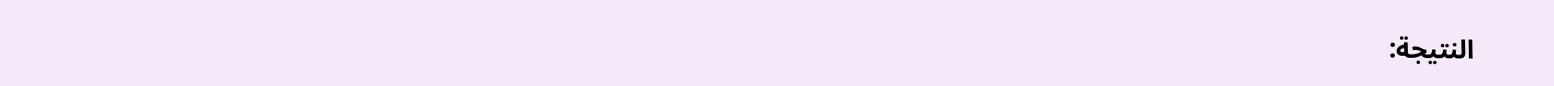النتيجة: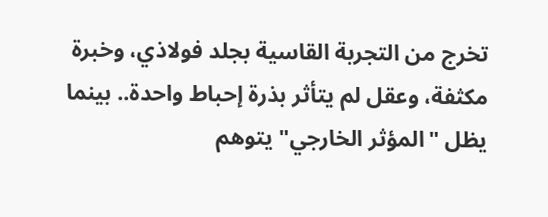تخرج من التجربة القاسية بجلد فولاذي، وخبرة مكثفة، وعقل لم يتأثر بذرة إحباط واحدة.. بينما يظل "المؤثر الخارجي" يتوهم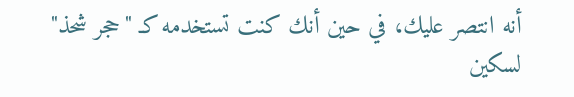أنه انتصر عليك، في حين أنك كنت تستخدمه كـ "حجر شحذ" لسكين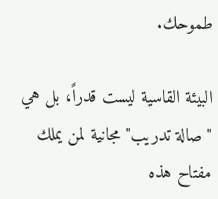طموحك.

البيئة القاسية ليست قدراً، بل هي "صالة تدريب" مجانية لمن يملك مفتاح هذه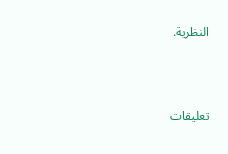النظرية.



تعليقات